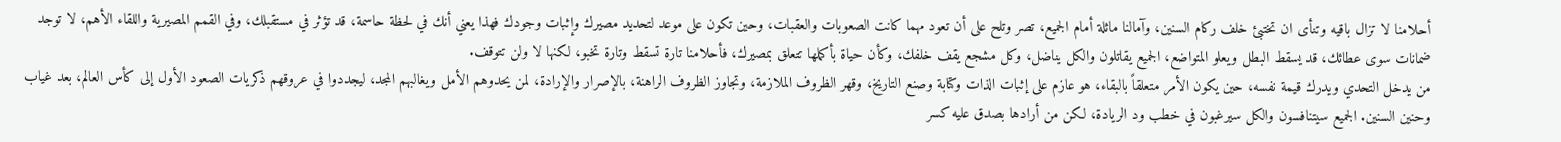أحلامنا لا تزال باقيه وتنأى ان تختبئ خلف ركام السنين، وآمالنا ماثلة أمام الجميع، تصر وتلح على أن تعود مهما كانت الصعوبات والعقبات، وحين تكون على موعد لتحديد مصيرك وإثبات وجودك فهذا يعني أنك في لحظة حاسمة، قد تؤثر في مستقبلك، وفي القمم المصيرية واللقاء الأهم، لا توجد ضمانات سوى عطائك، قد يسقط البطل ويعلو المتواضع، الجميع يقاتلون والكل يناضل، وكل مشجع يقف خلفك، وكأن حياة بأكملها تتعلق بمصيرك، فأحلامنا تارة تسقط وتارة تخبو، لكنها لا ولن تتوقف.
من يدخل التحدي ويدرك قيمة نفسه، حين يكون الأمر متعلقاً بالبقاء، هو عازم على إثبات الذات وكتابة وصنع التاريخ، وقهر الظروف الملازمة، وتجاوز الظروف الراهنة، بالإصرار والإرادة، لمن يحدوهم الأمل ويغالبهم المجد، ليجددوا في عروقهم ذكريات الصعود الأول إلى كأس العالم، بعد غياب وحنين السنين. الجميع سيتنافسون والكل سيرغبون في خطب ود الريادة، لكن من أرادها بصدق عليه كسر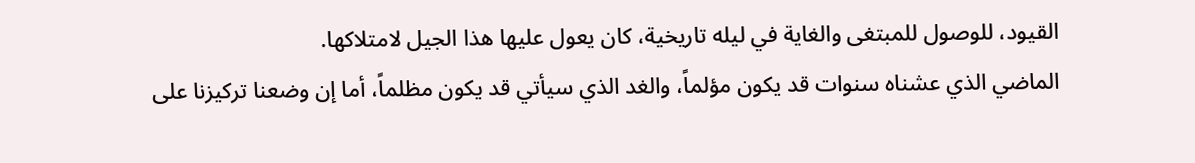القيود، للوصول للمبتغى والغاية في ليله تاريخية، كان يعول عليها هذا الجيل لامتلاكها.
الماضي الذي عشناه سنوات قد يكون مؤلماً، والغد الذي سيأتي قد يكون مظلماً، أما إن وضعنا تركيزنا على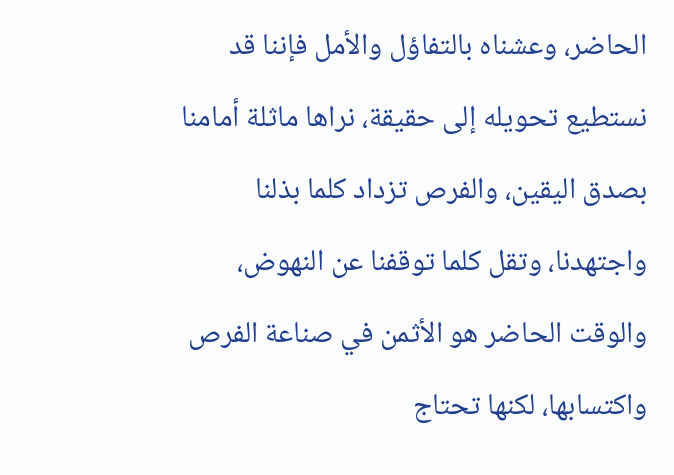الحاضر، وعشناه بالتفاؤل والأمل فإننا قد نستطيع تحويله إلى حقيقة، نراها ماثلة أمامنا بصدق اليقين، والفرص تزداد كلما بذلنا واجتهدنا، وتقل كلما توقفنا عن النهوض، والوقت الحاضر هو الأثمن في صناعة الفرص واكتسابها، لكنها تحتاج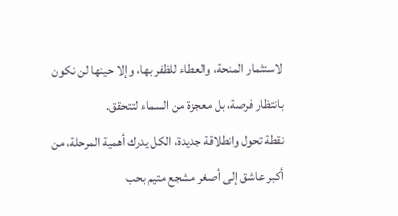لاستثمار المنحة، والعطاء للظفر بها، وإلا حينها لن نكون بانتظار فرصة، بل معجزة من السماء لتتحقق.
نقطة تحول وانطلاقة جديدة، الكل يدرك أهمية المرحلة، من أكبر عاشق إلى أصغر مشجع متيم بحب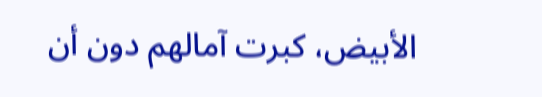الأبيض، كبرت آمالهم دون أن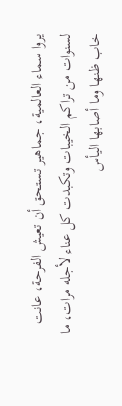يروا سماء العالمية، جماهير تستحق أن تعيش الفرحة، عانت لسنوات من تراكم الخيبات وتكبدت كل عناء لأجله مرات، ما خاب ظنها وما أصابها اليأس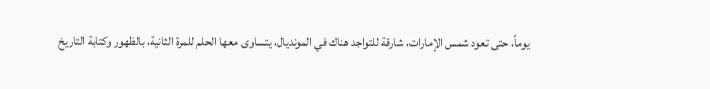يوماً، حتى تعود شمس الإمارات، شارقة للتواجد هناك في المونديال، يتساوى معها الحلم للمرة الثانية، بالظهور وكتابة التاريخ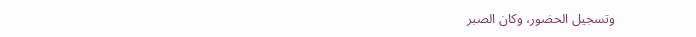وتسجيل الحضور، وكان الصبر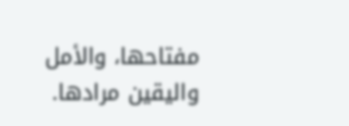مفتاحها، والأمل واليقين مرادها.